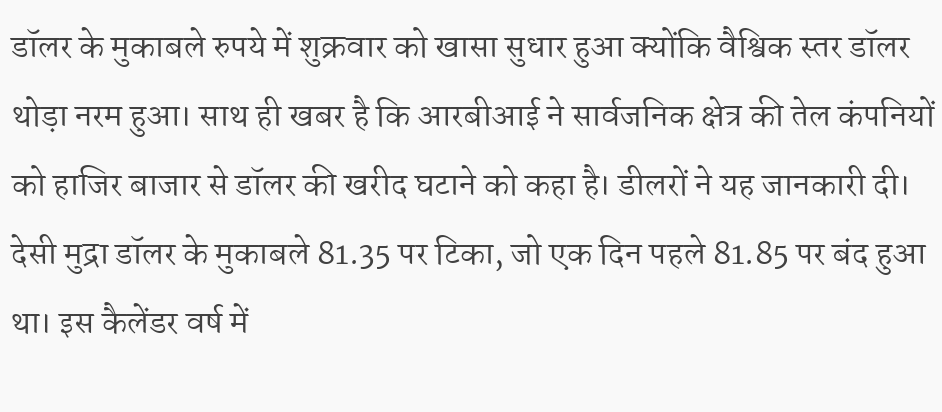डॉलर के मुकाबले रुपये में शुक्रवार को खासा सुधार हुआ क्योंकि वैश्विक स्तर डॉलर थोड़ा नरम हुआ। साथ ही खबर है कि आरबीआई ने सार्वजनिक क्षेत्र की तेल कंपनियों को हाजिर बाजार से डॉलर की खरीद घटाने को कहा है। डीलरों ने यह जानकारी दी।
देसी मुद्रा डॉलर के मुकाबले 81.35 पर टिका, जो एक दिन पहले 81.85 पर बंद हुआ था। इस कैलेंडर वर्ष में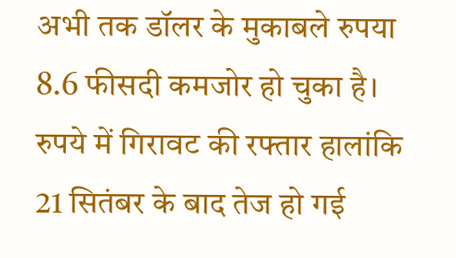अभी तक डॉलर के मुकाबले रुपया 8.6 फीसदी कमजोर हो चुका है।
रुपये में गिरावट की रफ्तार हालांकि 21 सितंबर के बाद तेज हो गई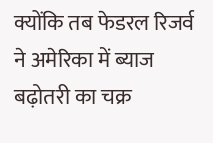क्योंकि तब फेडरल रिजर्व ने अमेरिका में ब्याज बढ़ोतरी का चक्र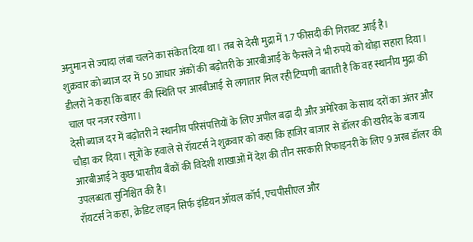अनुमान से ज्यादा लंबा चलने का संकेत दिया था। तब से देसी मुद्रा में 1.7 फीसदी की गिरावट आई है।
शुक्रवार को ब्याज दर में 50 आधार अंकों की बढ़ोतरी के आरबीआई के फैसले ने भी रुपये को थोड़ा सहारा दिया। डीलरों ने कहा कि बाहर की स्थिति पर आरबीआई से लगातार मिल रही टिप्पणी बताती है कि वह स्थानीय मुद्रा की चाल पर नजर रखेगा।
देसी ब्याज दर में बढ़ोतरी ने स्थानीय परिसंपत्तियों के लिए अपील बढ़ा दी और अमेरिका के साथ दरों का अंतर और चौड़ा कर दिया। सूत्रों के हवाले से रॉयटर्स ने शुक्रवार को कहा कि हाजिर बाजार से डॉलर की खरीद के बजाय आरबीआई ने कुछ भारतीय बैंकों की विदेशी शाखाओं में देश की तीन सरकारी रिफाइनरी के लिए 9 अरब डॉलर की उपलब्धता सुनिश्चित की है।
रॉयटर्स ने कहा, क्रेडिट लाइन सिर्फ इंडियन ऑयल कॉर्प, एचपीसीएल और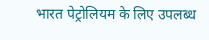भारत पेट्रोलियम के लिए उपलब्ध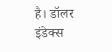है। डॉलर इंडेक्स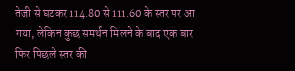तेजी से घटकर 114.80 से 111.60 के स्तर पर आ गया, लेकिन कुछ समर्थन मिलने के बाद एक बार फिर पिछले स्तर की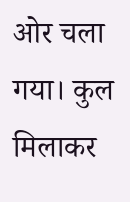ओर चला गया। कुल मिलाकर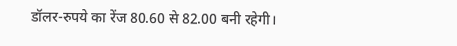डॉलर-रुपये का रेंज 80.60 से 82.00 बनी रहेगी।